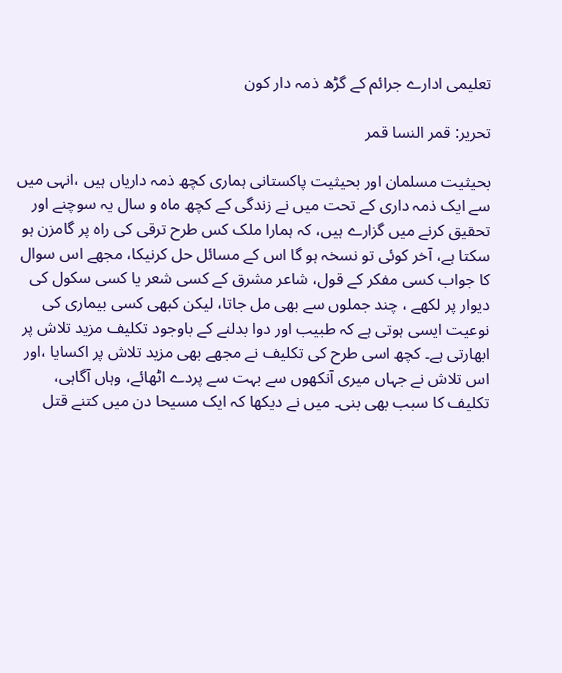تعلیمی ادارے جرائم کے گڑھ ذمہ دار کون

تحریر: قمر النسا قمر

بحیثیت مسلمان اور بحیثیت پاکستانی ہماری کچھ ذمہ داریاں ہیں ،انہی میں سے ایک ذمہ داری کے تحت میں نے زندگی کے کچھ ماہ و سال یہ سوچنے اور تحقیق کرنے میں گزارے ہیں، کہ ہمارا ملک کس طرح ترقی کی راہ پر گامزن ہو سکتا ہے، آخر کوئی تو نسخہ ہو گا اس کے مسائل حل کرنیکا، مجھے اس سوال کا جواب کسی مفکر کے قول، شاعر مشرق کے کسی شعر یا کسی سکول کی دیوار پر لکھے ، چند جملوں سے بھی مل جاتا، لیکن کبھی کسی بیماری کی نوعیت ایسی ہوتی ہے کہ طبیب اور دوا بدلنے کے باوجود تکلیف مزید تلاش پر ابھارتی ہے۔ کچھ اسی طرح کی تکلیف نے مجھے بھی مزید تلاش پر اکسایا ،اور اس تلاش نے جہاں میری آنکھوں سے بہت سے پردے اٹھائے، وہاں آگاہی، تکلیف کا سبب بھی بنی۔ میں نے دیکھا کہ ایک مسیحا دن میں کتنے قتل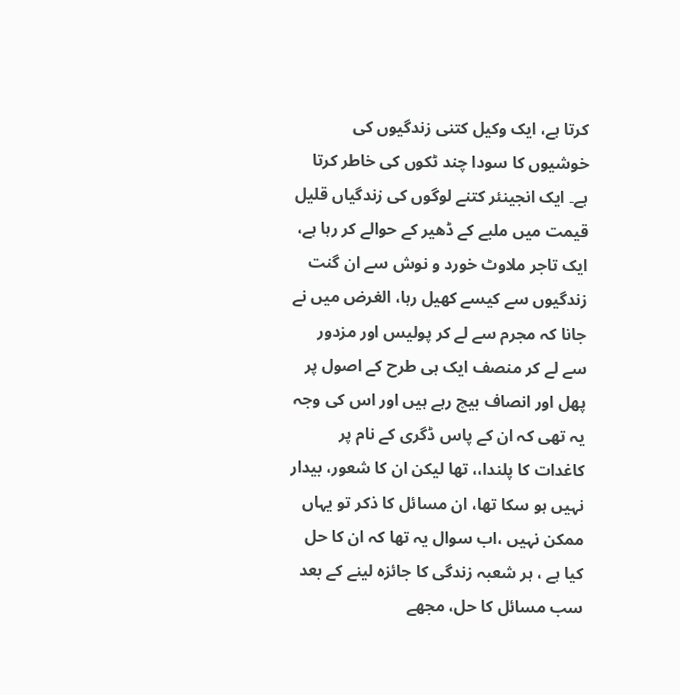کرتا ہے، ایک وکیل کتنی زندگیوں کی خوشیوں کا سودا چند ٹکوں کی خاطر کرتا ہے۔ ایک انجینئر کتنے لوگوں کی زندگیاں قلیل قیمت میں ملبے کے ڈھیر کے حوالے کر رہا ہے، ایک تاجر ملاوٹ خورد و نوش سے ان گنت زندگیوں سے کیسے کھیل رہا، الغرض میں نے جانا کہ مجرم سے لے کر پولیس اور مزدور سے لے کر منصف ایک ہی طرح کے اصول پر پھل اور انصاف بیچ رہے ہیں اور اس کی وجہ یہ تھی کہ ان کے پاس ڈگری کے نام پر کاغدات کا پلندا،، تھا لیکن ان کا شعور، بیدار نہیں ہو سکا تھا، ان مسائل کا ذکر تو یہاں ممکن نہیں ،اب سوال یہ تھا کہ ان کا حل کیا ہے ، ہر شعبہ زندگی کا جائزہ لینے کے بعد سب مسائل کا حل، مجھے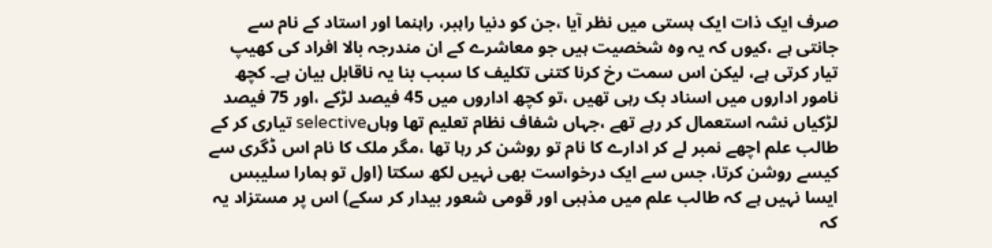صرف ایک ذات ایک ہستی میں نظر آیا ،جن کو دنیا راہبر، راہنما اور استاد کے نام سے جانتی ہے ،کیوں کہ یہ وہ شخصیت ہیں جو معاشرے کے ان مندرجہ بالا افراد کی کھیپ تیار کرتی ہے، لیکن اس سمت رخ کرنا کتنی تکلیف کا سبب بنا یہ ناقابل بیان ہے۔ کچھ نامور اداروں میں اسناد بک رہی تھیں ،تو کچھ اداروں میں 45 فیصد لڑکے ،اور 75 فیصد لڑکیاں نشہ استعمال کر رہے تھے ،جہاں شفاف نظام تعلیم تھا وہاںselective تیاری کر کے طالب علم اچھے نمبر لے کر ادارے کا نام تو روشن کر رہا تھا ،مگر ملک کا نام اس ڈگری سے کیسے روشن کرتا، جس سے ایک درخواست بھی نہیں لکھ سکتا (اول تو ہمارا سلیبس ایسا نہیں ہے کہ طالب علم میں مذہبی اور قومی شعور بیدار کر سکے) اس پر مستزاد یہ کہ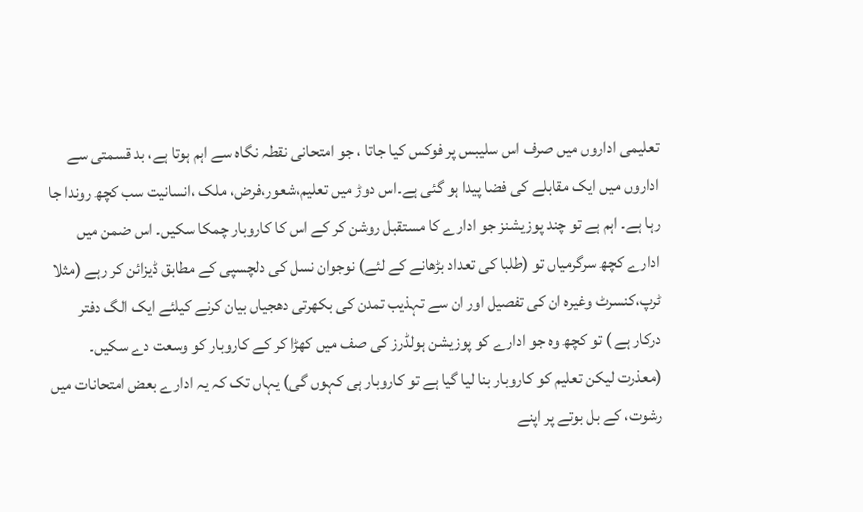تعلیمی اداروں میں صرف اس سلیبس پر فوکس کیا جاتا ، جو امتحانی نقطہ نگاہ سے اہم ہوتا ہے، بد قسمتی سے اداروں میں ایک مقابلے کی فضا پیدا ہو گئی ہے۔اس دوڑ میں تعلیم،شعور،فرض، ملک ،انسانیت سب کچھ روندا جا رہا ہے۔ اہم ہے تو چند پوزیشنز جو ادارے کا مستقبل روشن کر کے اس کا کاروبار چمکا سکیں۔ اس ضمن میں ادارے کچھ سرگرمیاں تو (طلبا کی تعداد بڑھانے کے لئے) نوجوان نسل کی دلچسپی کے مطابق ڈیزائن کر رہے (مثلا ٹرپ،کنسرٹ وغیرہ ان کی تفصیل اور ان سے تہذیب تمدن کی بکھرتی دھجیاں بیان کرنے کیلئے ایک الگ دفتر درکار ہے ) تو کچھ وہ جو ادارے کو پوزیشن ہولڈرز کی صف میں کھڑا کر کے کاروبار کو وسعت دے سکیں۔ (معذرت لیکن تعلیم کو کاروبار بنا لیا گیا ہے تو کاروبار ہی کہوں گی) یہاں تک کہ یہ ادارے بعض امتحانات میں رشوت، کے بل بوتے پر اپنے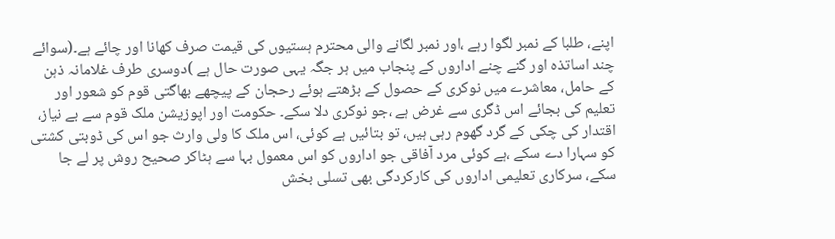اپنے، طلبا کے نمبر لگوا رہے ،اور نمبر لگانے والی محترم ہستیوں کی قیمت صرف کھانا اور چائے ہے۔(سوائے چند اساتذہ اور گنے چنے اداروں کے پنجاب میں ہر جگہ یہی صورت حال ہے )دوسری طرف غلامانہ ذہن کے حامل، معاشرے میں نوکری کے حصول کے بڑھتے ہوئے رحجان کے پیچھے بھاگتی قوم کو شعور اور تعلیم کی بجائے اس ڈگری سے غرض ہے ،جو نوکری دلا سکے۔ حکومت اور اپوزیشن ملک قوم سے بے نیاز، اقتدار کی چکی کے گرد گھوم رہی ہیں، تو بتائیں ہے کوئی، اس ملک کا ولی وارث جو اس کی ڈوبتی کشتی کو سہارا دے سکے ،ہے کوئی مرد آفاقی جو اداروں کو اس معمول بہا سے ہٹاکر صحیح روش پر لے جا سکے، سرکاری تعلیمی اداروں کی کارکردگی بھی تسلی بخش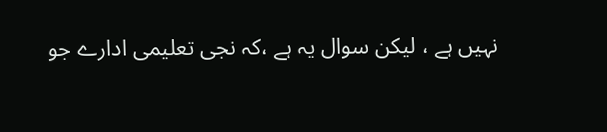نہیں ہے ، لیکن سوال یہ ہے ،کہ نجی تعلیمی ادارے جو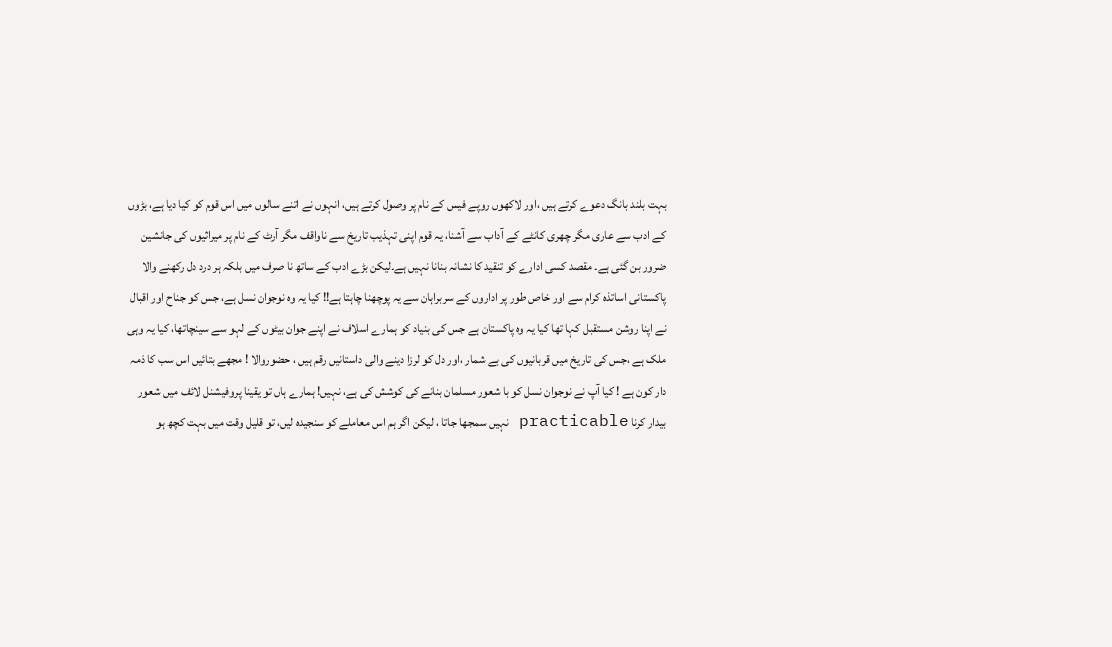بہت بلند بانگ دعوے کرتے ہیں ،اور لاکھوں روپے فیس کے نام پر وصول کرتے ہیں، انہوں نے اتنے سالوں میں اس قوم کو کیا دیا ہے، بڑوں کے ادب سے عاری مگر چھری کانٹے کے آداب سے آشنا، یہ قوم اپنی تہذیب تاریخ سے ناواقف مگر آرٹ کے نام پر میراثیوں کی جانشین ضرور بن گئی ہے۔ مقصد کسی ادارے کو تنقید کا نشانہ بنانا نہیں ہے۔لیکن بڑے ادب کے ساتھ نا صرف میں بلکہ ہر درد دل رکھنے والا پاکستانی اساتذہ کرام سے اور خاص طور پر اداروں کے سربراہان سے یہ پوچھنا چاہتا ہے!! کیا یہ وہ نوجوان نسل ہے، جس کو جناح اور اقبال نے اپنا روشن مستقبل کہا تھا کیا یہ وہ پاکستان ہے جس کی بنیاد کو ہمارے اسلاف نے اپنے جوان بیٹوں کے لہو سے سینچاتھا، کیا یہ وہی ملک ہے ،جس کی تاریخ میں قربانیوں کی بے شمار ،اور دل کو لرزا دینے والی داستانیں رقم ہیں ، حضوروالا ! مجھے بتائیں اس سب کا ذمہ دار کون ہے ! کیا آپ نے نوجوان نسل کو با شعور مسلمان بنانے کی کوشش کی ہے، نہیں! ہمارے ہاں تو یقینا پروفیشنل لائف میں شعور بیدار کرنا practicable نہیں سمجھا جاتا ، لیکن اگر ہم اس معاملے کو سنجیدہ لیں، تو قلیل وقت میں بہت کچھ ہو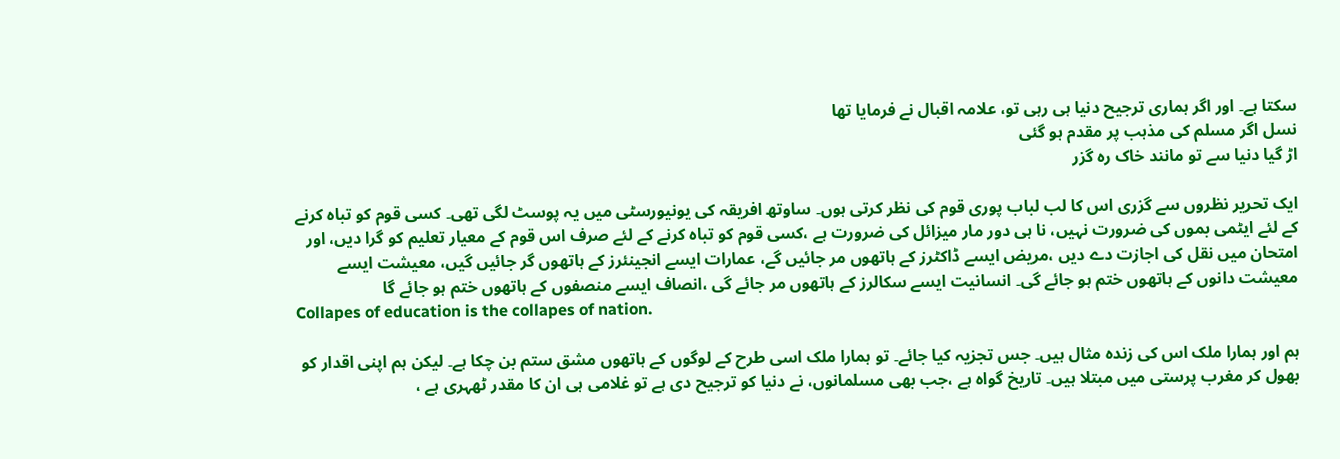سکتا ہے۔ اور اگر ہماری ترجیح دنیا ہی رہی تو، علامہ اقبال نے فرمایا تھا
نسل اگر مسلم کی مذہب پر مقدم ہو گئی
اڑ گیا دنیا سے تو مانند خاک رہ گزر

ایک تحریر نظروں سے گزری اس کا لب لباب پوری قوم کی نظر کرتی ہوں۔ ساوتھ افریقہ کی یونیورسٹی میں یہ پوسٹ لگی تھی۔ کسی قوم کو تباہ کرنے کے لئے ایٹمی بموں کی ضرورت نہیں، نا ہی دور مار میزائل کی ضرورت ہے ،کسی قوم کو تباہ کرنے کے لئے صرف اس قوم کے معیار تعلیم کو گرا دیں، اور امتحان میں نقل کی اجازت دے دیں ،مریض ایسے ڈاکٹرز کے ہاتھوں مر جائیں گے، عمارات ایسے انجینئرز کے ہاتھوں گر جائیں گیں، معیشت ایسے معیشت دانوں کے ہاتھوں ختم ہو جائے گی۔ انسانیت ایسے سکالرز کے ہاتھوں مر جائے گی ،انصاف ایسے منصفوں کے ہاتھوں ختم ہو جائے گا
Collapes of education is the collapes of nation.

ہم اور ہمارا ملک اس کی زندہ مثال ہیں۔ جس تجزیہ کیا جائے۔ تو ہمارا ملک اسی طرح کے لوگوں کے ہاتھوں مشق ستم بن چکا ہے۔ لیکن ہم اپنی اقدار کو بھول کر مغرب پرستی میں مبتلا ہیں۔ تاریخ گواہ ہے ،جب بھی مسلمانوں، نے دنیا کو ترجیح دی ہے تو غلامی ہی ان کا مقدر ٹھہری ہے ،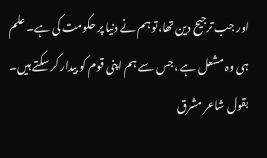اور جب ترجیح دین تھا،تو ہم نے دنیا پر حکومت کی ہے۔ علم ہی وہ مشعل ہے ،جس سے ہم اپنی قوم کو بیدار کر سکتے ہیں۔ بقول شاعر مشرق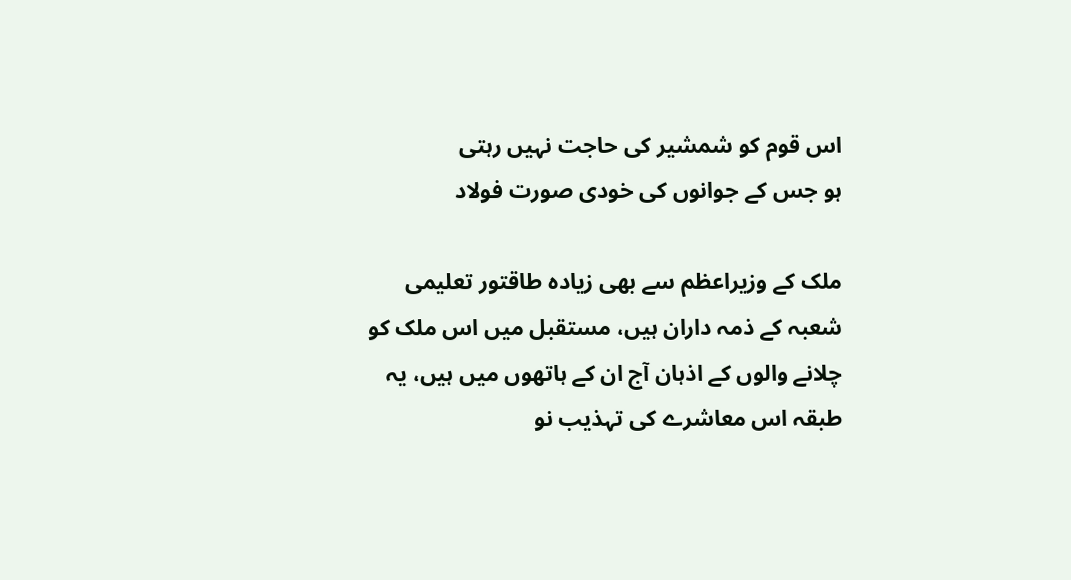اس قوم کو شمشیر کی حاجت نہیں رہتی
ہو جس کے جوانوں کی خودی صورت فولاد

ملک کے وزیراعظم سے بھی زیادہ طاقتور تعلیمی شعبہ کے ذمہ داران ہیں، مستقبل میں اس ملک کو چلانے والوں کے اذہان آج ان کے ہاتھوں میں ہیں، یہ طبقہ اس معاشرے کی تہذیب نو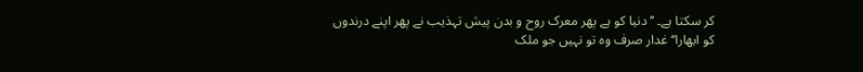کر سکتا ہے۔ ’’دنیا کو ہے پھر معرک روح و بدن پیش تہذیب نے پھر اپنے درندوں کو ابھارا‘‘ غدار صرف وہ تو نہیں جو ملک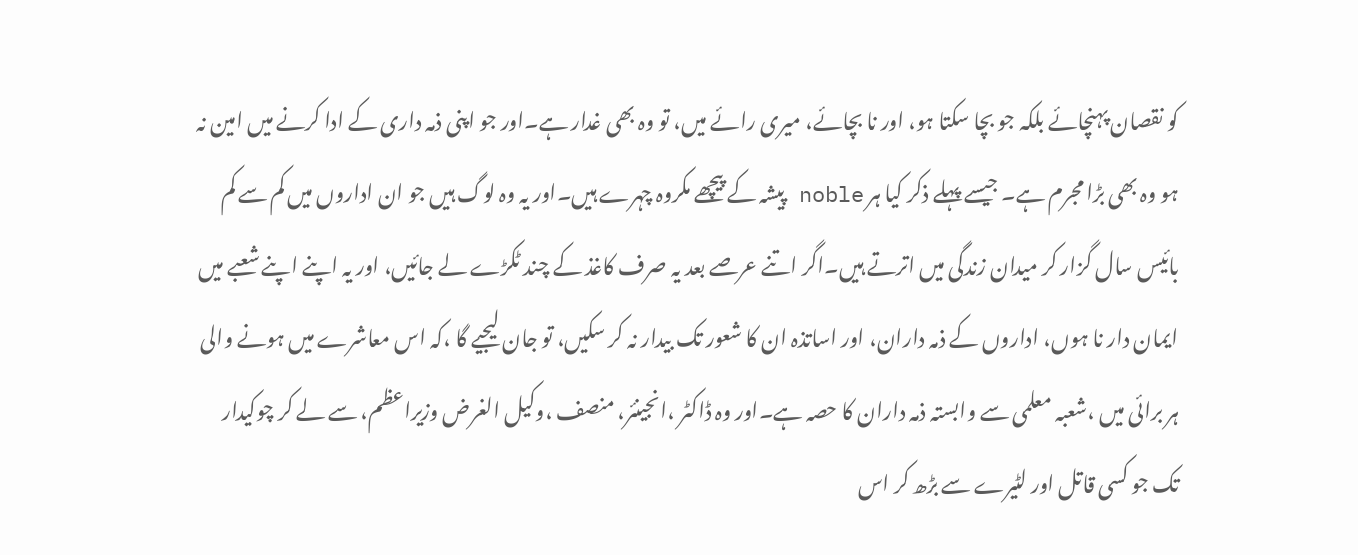کو نقصان پہنچائے بلکہ جو بچا سکتا ہو، اور نا بچائے، میری رائے میں، تو وہ بھی غدار ہے۔اور جو اپنی ذمہ داری کے ادا کرنے میں امین نہ ہو وہ بھی بڑا مجرم ہے۔ جیسے پہلے ذکر کیا ہر noble پیشہ کے پیچھے مکروہ چہرے ہیں۔اور یہ وہ لوگ ہیں جو ان اداروں میں کم سے کم بائیس سال گزار کر میدان زندگی میں اترتے ہیں۔اگر اتنے عرصے بعد یہ صرف کاغذ کے چند ٹکڑے لے جائیں، اور یہ اپنے اپنے شعبے میں ایمان دار نا ہوں، اداروں کے ذمہ داران، اور اساتذہ ان کا شعور تک بیدار نہ کر سکیں، تو جان لیجیے گا ،کہ اس معاشرے میں ہونے والی ہر برائی میں ،شعبہ معلمی سے وابستہ ذمہ داران کا حصہ ہے۔اور وہ ڈاکٹر ،انجینئر، منصف ،وکیل الغرض وزیراعظم، سے لے کر چوکیدار تک جو کسی قاتل اور لٹیرے سے بڑھ کر اس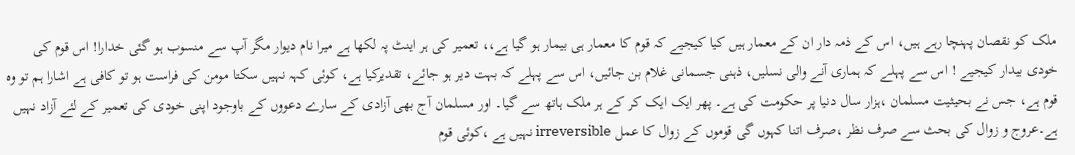ملک کو نقصان پہنچا رہے ہیں، اس کے ذمہ دار ان کے معمار ہیں کیا کیجیے کہ قوم کا معمار ہی بیمار ہو گیا ہے،، تعمیر کی ہر اینٹ پہ لکھا ہے میرا نام دیوار مگر آپ سے منسوب ہو گئی خدارا! اس قوم کی خودی بیدار کیجیے ! اس سے پہلے کہ ہماری آنے والی نسلیں، ذہنی جسمانی غلام بن جائیں، اس سے پہلے کہ بہت دیر ہو جائے، تقدیرکیا ہے، کوئی کہہ نہیں سکتا مومن کی فراست ہو تو کافی ہے اشارا ہم تو وہ قوم ہے، جس نے بحیثیت مسلمان ،ہزار سال دنیا پر حکومت کی ہے۔ پھر ایک ایک کر کے ہر ملک ہاتھ سے گیا۔ اور مسلمان آج بھی آزادی کے سارے دعووں کے باوجود اپنی خودی کی تعمیر کے لئے آزاد نہیں ہے۔عروج و زوال کی بحث سے صرف نظر ،صرف اتنا کہوں گی قوموں کے زوال کا عمل irreversible نہیں ہے ،کوئی قوم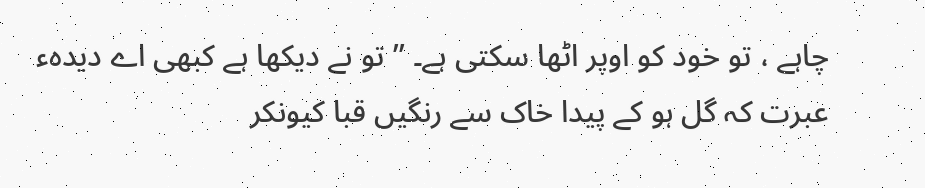چاہے ، تو خود کو اوپر اٹھا سکتی ہے۔ ’’تو نے دیکھا ہے کبھی اے دیدہء عبرت کہ گل ہو کے پیدا خاک سے رنگیں قبا کیونکر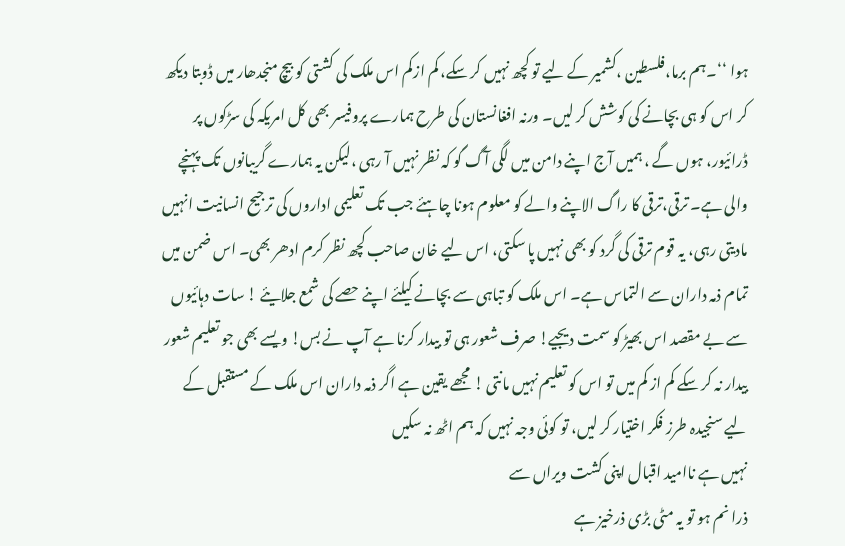ہوا ‘‘۔ہم برما،فلسطین ،کشمیر کے لیے تو کچھ نہیں کر سکے، کم ازکم اس ملک کی کشتی کو بیچ منجدھار میں ڈوبتا دیکھ کر اس کو ہی بچانے کی کوشش کر لیں۔ ورنہ افغانستان کی طرح ہمارے پروفیسر بھی کل امریکہ کی سڑکوں پر ڈرائیور، ہوں گے ، ہمیں آج اپنے دامن میں لگی آگ گو کہ نظر نہیں آ رہی ،لیکن یہ ہمارے گریبانوں تک پہنچے والی ہے۔ ترقی،ترقی کا راگ الاپنے والے کو معلوم ہونا چاہئے جب تک تعلیمی اداروں کی ترجیح انسانیت انہیں مادیتی رہی، یہ قوم ترقی کی گرد کو بھی نہیں پا سکتی، اس لیے خان صاحب کچھ نظر کرم ادھر بھی۔ اس ضمن میں تمام ذمہ داران سے التماس ہے۔ اس ملک کو تباہی سے بچانے کیلئے اپنے حصے کی شمع جلایئے ! سات دہائیوں سے بے مقصد اس بھیڑ کو سمت دیجیے! صرف شعور ہی تو بیدار کرنا ہے آپ نے بس! ویسے بھی جو تعلیم شعور بیدار نہ کر سکے کم از کم میں تو اس کو تعلیم نہیں مانتی ! مجھے یقین ہے اگر ذمہ داران اس ملک کے مستقبل کے لیے سنجیدہ طرز فکر اختیار کر لیں، تو کوئی وجہ نہیں کہ ہم اٹھ نہ سکیں
نہیں ہے ناامید اقبال اپنی کشت ویراں سے
ذرا نم ہو تو یہ مٹی بڑی ذرخیز ہے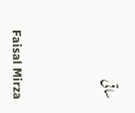ساقی


Faisal Mirza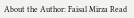About the Author: Faisal Mirza Read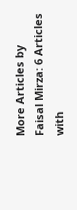More Articles by Faisal Mirza: 6 Articles with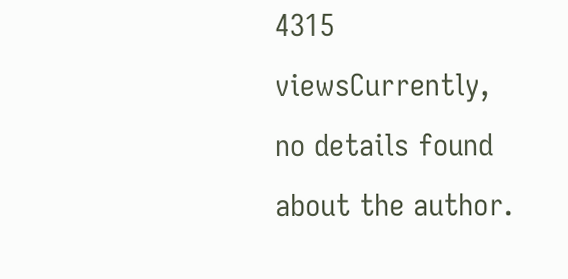4315 viewsCurrently, no details found about the author.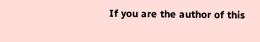If you are the author of this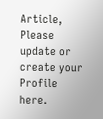Article, Please update or create your Profile here.